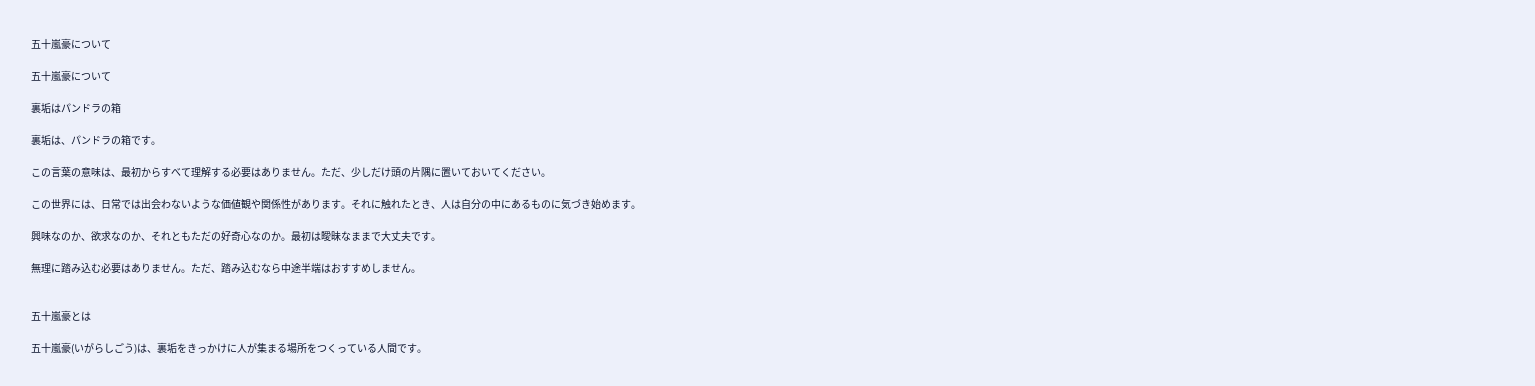五十嵐豪について

五十嵐豪について

裏垢はパンドラの箱

裏垢は、パンドラの箱です。

この言葉の意味は、最初からすべて理解する必要はありません。ただ、少しだけ頭の片隅に置いておいてください。

この世界には、日常では出会わないような価値観や関係性があります。それに触れたとき、人は自分の中にあるものに気づき始めます。

興味なのか、欲求なのか、それともただの好奇心なのか。最初は曖昧なままで大丈夫です。

無理に踏み込む必要はありません。ただ、踏み込むなら中途半端はおすすめしません。


五十嵐豪とは

五十嵐豪(いがらしごう)は、裏垢をきっかけに人が集まる場所をつくっている人間です。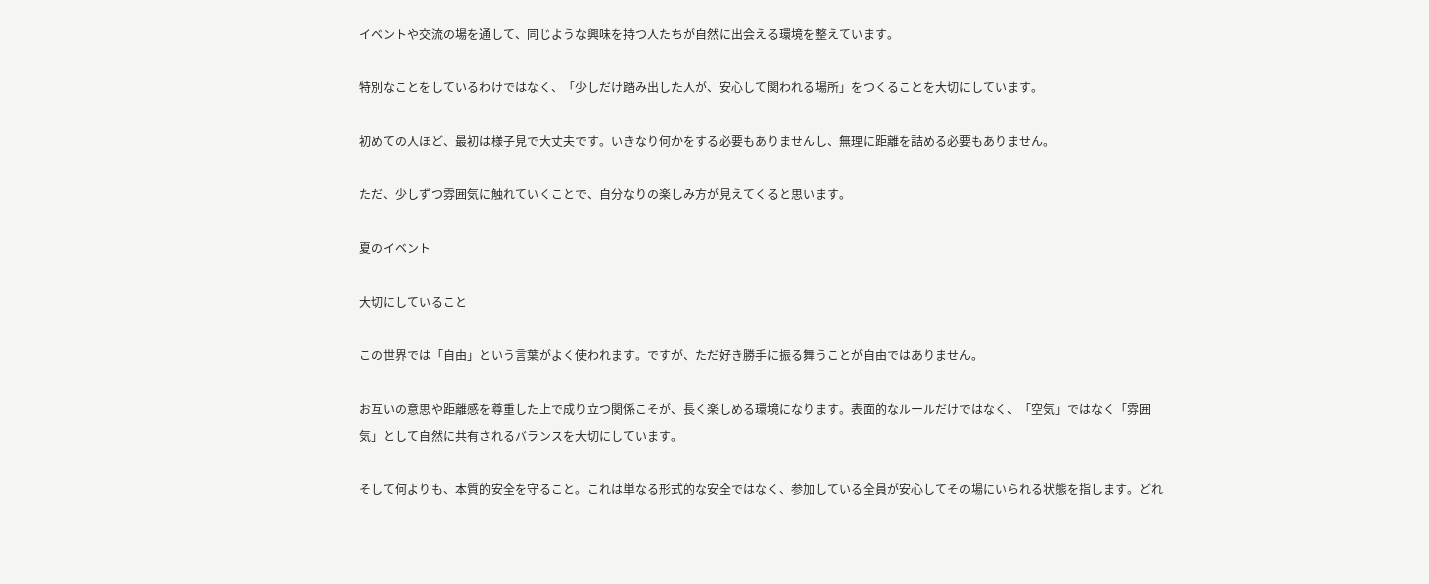イベントや交流の場を通して、同じような興味を持つ人たちが自然に出会える環境を整えています。

特別なことをしているわけではなく、「少しだけ踏み出した人が、安心して関われる場所」をつくることを大切にしています。

初めての人ほど、最初は様子見で大丈夫です。いきなり何かをする必要もありませんし、無理に距離を詰める必要もありません。

ただ、少しずつ雰囲気に触れていくことで、自分なりの楽しみ方が見えてくると思います。

夏のイベント

大切にしていること

この世界では「自由」という言葉がよく使われます。ですが、ただ好き勝手に振る舞うことが自由ではありません。

お互いの意思や距離感を尊重した上で成り立つ関係こそが、長く楽しめる環境になります。表面的なルールだけではなく、「空気」ではなく「雰囲気」として自然に共有されるバランスを大切にしています。

そして何よりも、本質的安全を守ること。これは単なる形式的な安全ではなく、参加している全員が安心してその場にいられる状態を指します。どれ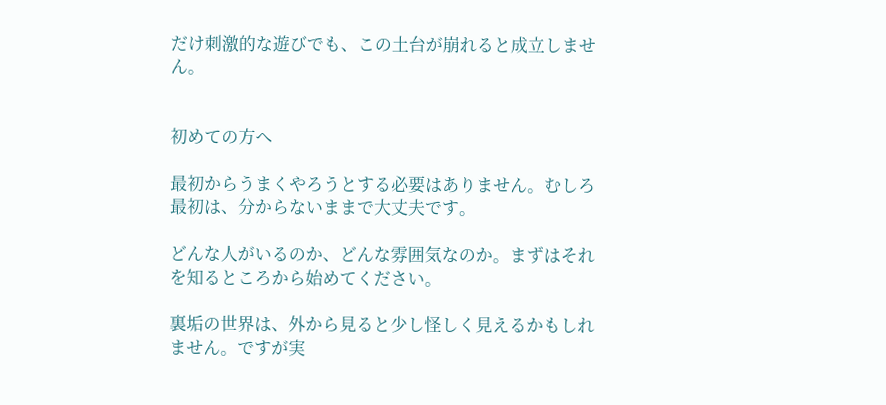だけ刺激的な遊びでも、この土台が崩れると成立しません。


初めての方へ

最初からうまくやろうとする必要はありません。むしろ最初は、分からないままで大丈夫です。

どんな人がいるのか、どんな雰囲気なのか。まずはそれを知るところから始めてください。

裏垢の世界は、外から見ると少し怪しく見えるかもしれません。ですが実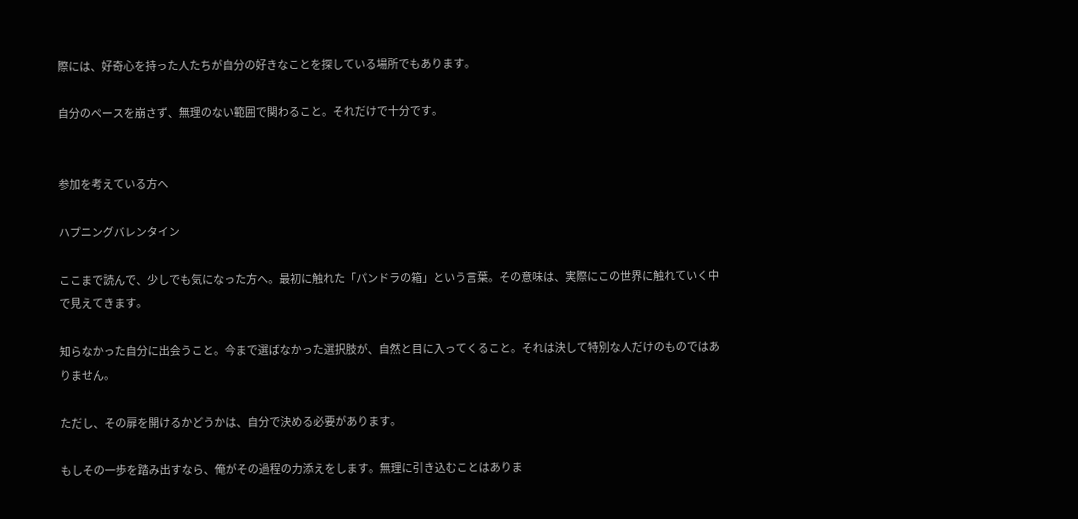際には、好奇心を持った人たちが自分の好きなことを探している場所でもあります。

自分のペースを崩さず、無理のない範囲で関わること。それだけで十分です。


参加を考えている方へ

ハプニングバレンタイン

ここまで読んで、少しでも気になった方へ。最初に触れた「パンドラの箱」という言葉。その意味は、実際にこの世界に触れていく中で見えてきます。

知らなかった自分に出会うこと。今まで選ばなかった選択肢が、自然と目に入ってくること。それは決して特別な人だけのものではありません。

ただし、その扉を開けるかどうかは、自分で決める必要があります。

もしその一歩を踏み出すなら、俺がその過程の力添えをします。無理に引き込むことはありま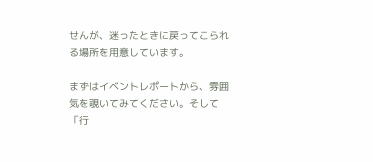せんが、迷ったときに戻ってこられる場所を用意しています。

まずはイベントレポートから、雰囲気を覗いてみてください。そして「行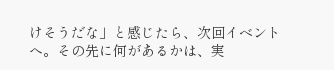けそうだな」と感じたら、次回イベントへ。その先に何があるかは、実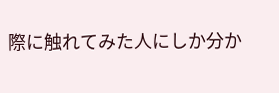際に触れてみた人にしか分か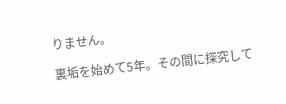りません。

裏垢を始めて5年。その間に探究して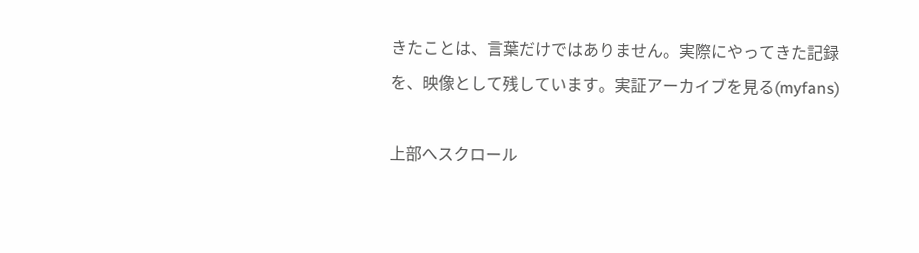きたことは、言葉だけではありません。実際にやってきた記録を、映像として残しています。実証アーカイブを見る(myfans)

上部へスクロール